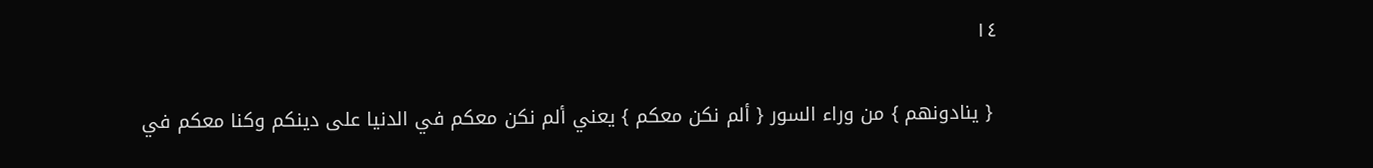١٤

 { ينادونهم } من وراء السور { ألم نكن معكم } يعني ألم نكن معكم في الدنيا على دينكم وكنا معكم في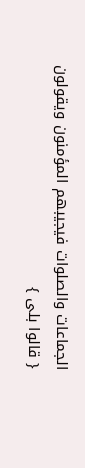الجماعات والصلوات فيجيبهم المؤمنون ويقولون { قالوا بلى }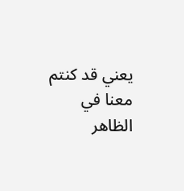يعني قد كنتم معنا في الظاهر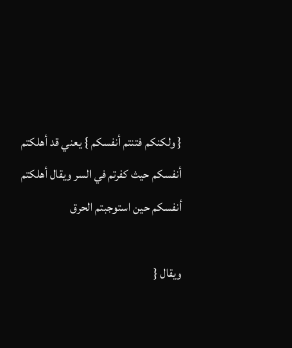{ ولكنكم فتنتم أنفسكم } يعني قد أهلكتم أنفسكم حيث كفرتم في السر ويقال أهلكتم أنفسكم حين استوجبتم الحرق

ويقال {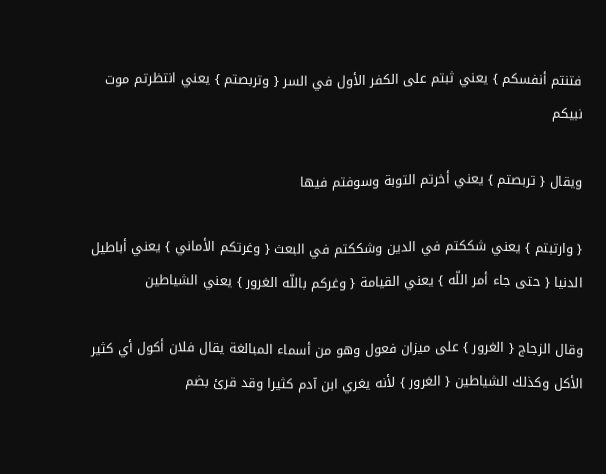فتنتم أنفسكم } يعني ثبتم على الكفر الأول في السر { وتربصتم } يعني انتظرتم موت نبيكم

ويقال { تربصتم } يعني أخرتم التوبة وسوفتم فيها

{ وارتبتم } يعني شككتم في الدين وشككتم في البعث { وغرتكم الأماني } يعني أباطيل الدنيا { حتى جاء أمر اللّه } يعني القيامة { وغركم باللّه الغرور } يعني الشياطين

وقال الزجاج { الغرور } على ميزان فعول وهو من أسماء المبالغة يقال فلان أكول أي كثير الأكل وكذلك الشياطين { الغرور } لأنه يغري ابن آدم كثيرا وقد قرئ بضم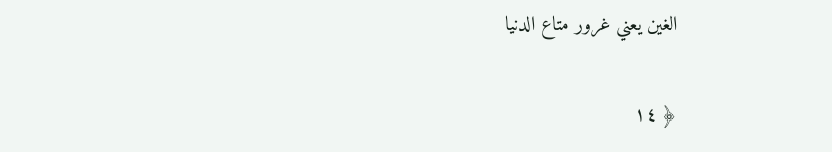الغين يعني غرور متاع الدنيا

﴿ ١٤